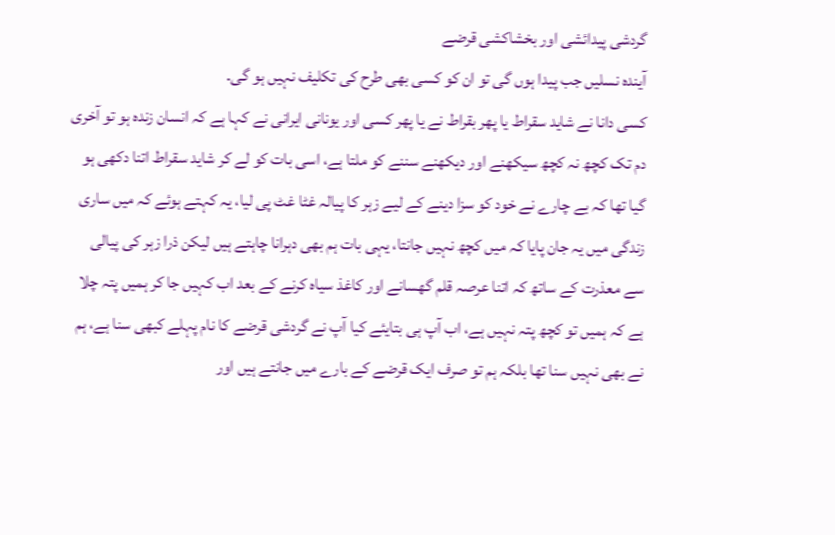گردشی پیدائشی اور بخشاکشی قرضے
آیندہ نسلیں جب پیدا ہوں گی تو ان کو کسی بھی طرح کی تکلیف نہیں ہو گی.
کسی دانا نے شاید سقراط یا پھر بقراط نے یا پھر کسی اور یونانی ایرانی نے کہا ہے کہ انسان زندہ ہو تو آخری دم تک کچھ نہ کچھ سیکھنے اور دیکھنے سننے کو ملتا ہے، اسی بات کو لے کر شاید سقراط اتنا دکھی ہو گیا تھا کہ بے چارے نے خود کو سزا دینے کے لیے زہر کا پیالہ غٹا غٹ پی لیا، یہ کہتے ہوئے کہ میں ساری زندگی میں یہ جان پایا کہ میں کچھ نہیں جانتا، یہی بات ہم بھی دہرانا چاہتے ہیں لیکن ذرا زہر کی پیالی سے معذرت کے ساتھ کہ اتنا عرصہ قلم گھسانے اور کاغذ سیاہ کرنے کے بعد اب کہیں جا کر ہمیں پتہ چلا ہے کہ ہمیں تو کچھ پتہ نہیں ہے، اب آپ ہی بتایئے کیا آپ نے گردشی قرضے کا نام پہلے کبھی سنا ہے، ہم نے بھی نہیں سنا تھا بلکہ ہم تو صرف ایک قرضے کے بارے میں جانتے ہیں اور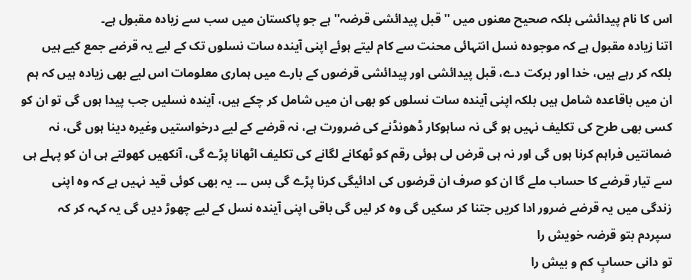اس کا نام پیدائشی بلکہ صحیح معنوں میں ''قبل پیدائشی قرضہ'' ہے جو پاکستان میں سب سے زیادہ مقبول ہے۔
اتنا زیادہ مقبول ہے کہ موجودہ نسل انتہائی محنت سے کام لیتے ہوئے اپنی آیندہ سات نسلوں تک کے لیے یہ قرضے جمع کیے ہیں بلکہ کر رہے ہیں، خدا اور برکت دے، قبل پیدائشی اور پیدائشی قرضوں کے بارے میں ہماری معلومات اس لیے بھی زیادہ ہیں کہ ہم ان میں باقاعدہ شامل ہیں بلکہ اپنی آیندہ سات نسلوں کو بھی ان میں شامل کر چکے ہیں، آیندہ نسلیں جب پیدا ہوں گی تو ان کو کسی بھی طرح کی تکلیف نہیں ہو گی نہ ساہوکار ڈھونڈنے کی ضرورت ہے، نہ قرضے کے لیے درخواستیں وغیرہ دینا ہوں گی، نہ ضمانتیں فراہم کرنا ہوں گی اور نہ ہی قرض لی ہوئی رقم کو ٹھکانے لگانے کی تکلیف اٹھانا پڑے گی، آنکھیں کھولتے ہی ان کو پہلے ہی سے تیار قرضے کا حساب ملے گا ان کو صرف ان قرضوں کی ادائیگی کرنا پڑے گی بس ۔۔۔ یہ بھی کوئی قید نہیں ہے کہ وہ اپنی زندگی میں یہ قرضے ضرور ادا کریں جتنا کر سکیں گی وہ کر لیں گی باقی اپنی آیندہ نسل کے لیے چھوڑ دیں گی یہ کہہ کر کہ
سپردم بتو قرضہ خویش را
تو دانی حسابٍ کم و بیش را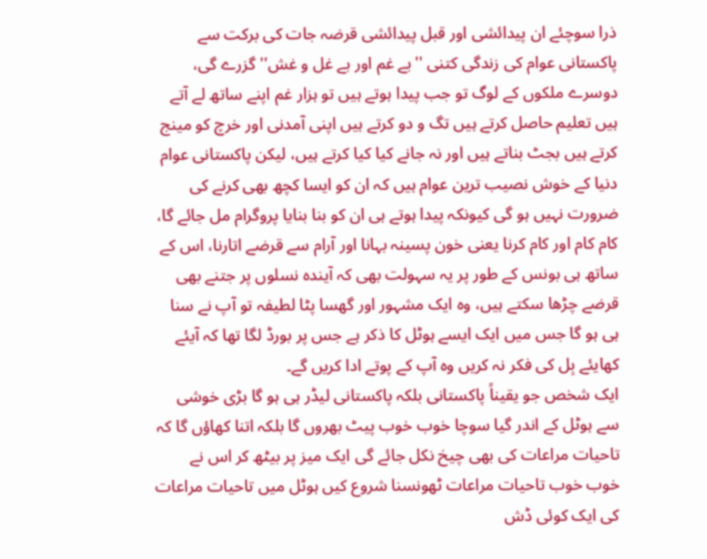ذرا سوچئے ان پیدائشی اور قبل پیدائشی قرضہ جات کی برکت سے پاکستانی عوام کی زندگی کتنی ''بے غم اور بے غل و غش'' گزرے گی، دوسرے ملکوں کے لوگ تو جب پیدا ہوتے ہیں تو ہزار غم اپنے ساتھ لے آتے ہیں تعلیم حاصل کرتے ہیں تگ و دو کرتے ہیں اپنی آمدنی اور خرچ کو مینج کرتے ہیں بجٹ بناتے ہیں اور نہ جانے کیا کیا کرتے ہیں، لیکن پاکستانی عوام دنیا کے خوش نصیب ترین عوام ہیں کہ ان کو ایسا کچھ بھی کرنے کی ضرورت نہیں ہو گی کیونکہ پیدا ہوتے ہی ان کو بنا بنایا پروگرام مل جائے گا، کام کام اور کام کرنا یعنی خون پسینہ بہانا اور آرام سے قرضے اتارنا، اس کے ساتھ ہی بونس کے طور پر یہ سہولت بھی کہ آیندہ نسلوں پر جتنے بھی قرضے چڑھا سکتے ہیں، وہ ایک مشہور اور گھسا پٹا لطیفہ تو آپ نے سنا ہی ہو گا جس میں ایک ایسے ہوٹل کا ذکر ہے جس پر بورڈ لگا تھا کہ آیئے کھایئے بِل کی فکر نہ کریں وہ آپ کے پوتے ادا کریں گے۔
ایک شخص جو یقیناً پاکستانی بلکہ پاکستانی لیڈر ہی ہو گا بڑی خوشی سے ہوٹل کے اندر گیا سوچا خوب خوب پیٹ بھروں گا بلکہ اتنا کھاؤں گا کہ تاحیات مراعات کی بھی چیخ نکل جائے گی ایک میز پر بیٹھ کر اس نے خوب خوب تاحیات مراعات ٹھونسنا شروع کیں ہوٹل میں تاحیات مراعات کی ایک کوئی ڈش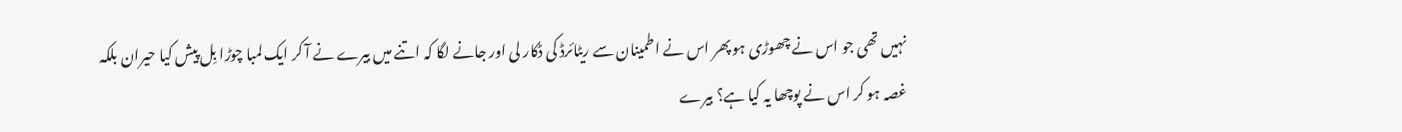نہیں تھی جو اس نے چھوڑی ہو پھر اس نے اطمینان سے ریٹائرڈ کی ڈکار لی اور جانے لگا کہ اتنے میں بیرے نے آ کر ایک لمبا چوڑا بِل پیش کیا حیران بلکہ غصہ ہو کر اس نے پوچھا یہ کیا ہے؟ بیرے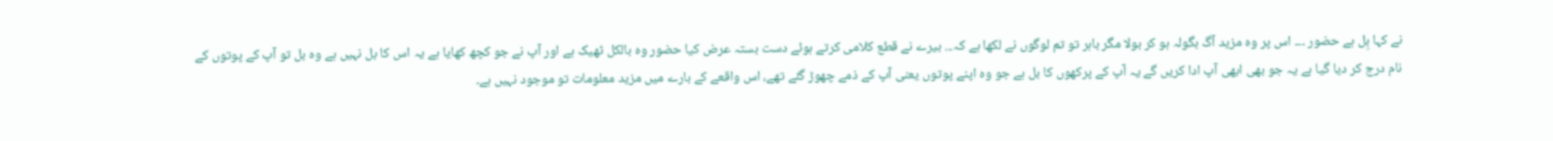نے کہا بِل ہے حضور ۔۔۔ اس پر وہ مزید آگ بگولہ ہو کر بولا مگر باہر تو تم لوگوں نے لکھا ہے کہ... بیرے نے قطع کلامی کرتے ہوئے دست بستہ عرض کیا حضور وہ بالکل ٹھیک ہے اور آپ نے جو کچھ کھایا ہے یہ اس کا بل نہیں ہے وہ بل تو آپ کے پوتوں کے نام درج کر دیا گیا ہے یہ جو بھی ابھی آپ ادا کریں گے یہ آپ کے پرکھوں کا بل ہے جو وہ اپنے پوتوں یعنی آپ کے ذمے چھوڑ گئے تھے، اس واقعے کے بارے میں مزید معلومات تو موجود نہیں ہے۔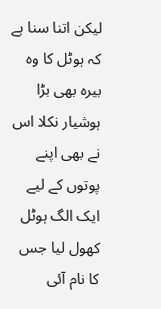لیکن اتنا سنا ہے کہ ہوٹل کا وہ بیرہ بھی بڑا ہوشیار نکلا اس نے بھی اپنے پوتوں کے لیے ایک الگ ہوٹل کھول لیا جس کا نام آئی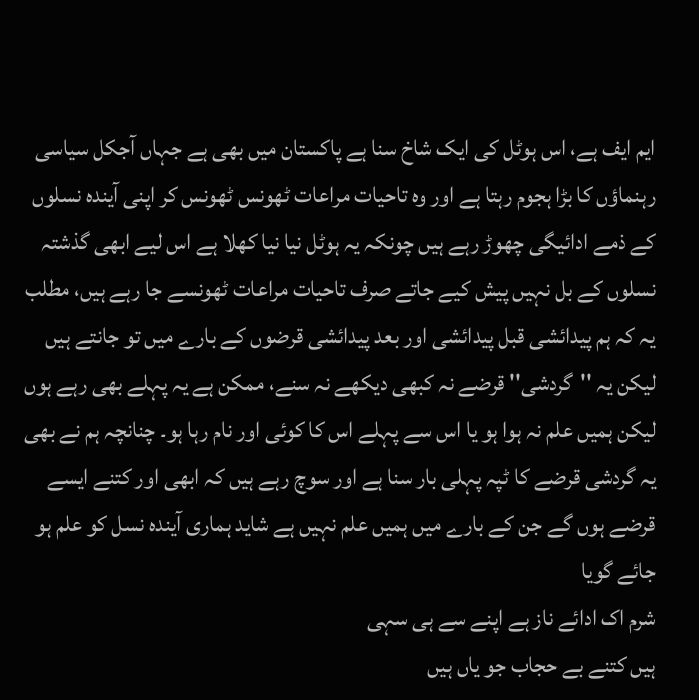ایم ایف ہے، اس ہوٹل کی ایک شاخ سنا ہے پاکستان میں بھی ہے جہاں آجکل سیاسی رہنماؤں کا بڑا ہجوم رہتا ہے اور وہ تاحیات مراعات ٹھونس ٹھونس کر اپنی آیندہ نسلوں کے ذمے ادائیگی چھوڑ رہے ہیں چونکہ یہ ہوٹل نیا نیا کھلا ہے اس لیے ابھی گذشتہ نسلوں کے بل نہیں پیش کیے جاتے صرف تاحیات مراعات ٹھونسے جا رہے ہیں، مطلب یہ کہ ہم پیدائشی قبل پیدائشی اور بعد پیدائشی قرضوں کے بارے میں تو جانتے ہیں لیکن یہ ''گردشی'' قرضے نہ کبھی دیکھے نہ سنے، ممکن ہے یہ پہلے بھی رہے ہوں لیکن ہمیں علم نہ ہوا ہو یا اس سے پہلے اس کا کوئی اور نام رہا ہو۔ چنانچہ ہم نے بھی یہ گردشی قرضے کا ٹپہ پہلی بار سنا ہے اور سوچ رہے ہیں کہ ابھی اور کتنے ایسے قرضے ہوں گے جن کے بارے میں ہمیں علم نہیں ہے شاید ہماری آیندہ نسل کو علم ہو جائے گویا
شرم اک ادائے ناز ہے اپنے سے ہی سہی
ہیں کتنے بے حجاب جو یاں ہیں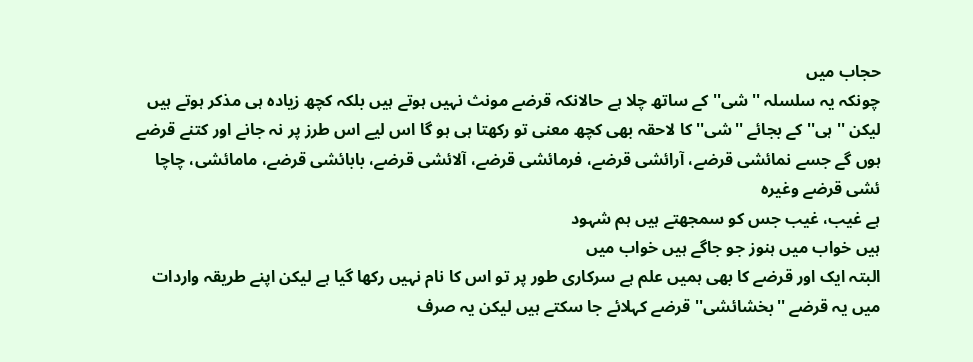حجاب میں
چونکہ یہ سلسلہ ''شی'' کے ساتھ چلا ہے حالانکہ قرضے مونث نہیں ہوتے ہیں بلکہ کچھ زیادہ ہی مذکر ہوتے ہیں لیکن ''ہی'' کے بجائے ''شی'' کا لاحقہ بھی کچھ معنی تو رکھتا ہی ہو گا اس لیے اس طرز پر نہ جانے اور کتنے قرضے ہوں گے جسے نمائشی قرضے، آرائشی قرضے، فرمائشی قرضے، آلائشی قرضے، بابائشی قرضے، مامائشی، چاچا ئشی قرضے وغیرہ
ہے غیب، غیب جس کو سمجھتے ہیں ہم شہود
ہیں خواب میں ہنوز جو جاگے ہیں خواب میں
البتہ ایک اور قرضے کا بھی ہمیں علم ہے سرکاری طور پر تو اس کا نام نہیں رکھا گیا ہے لیکن اپنے طریقہ واردات میں یہ قرضے ''بخشائشی'' قرضے کہلائے جا سکتے ہیں لیکن یہ صرف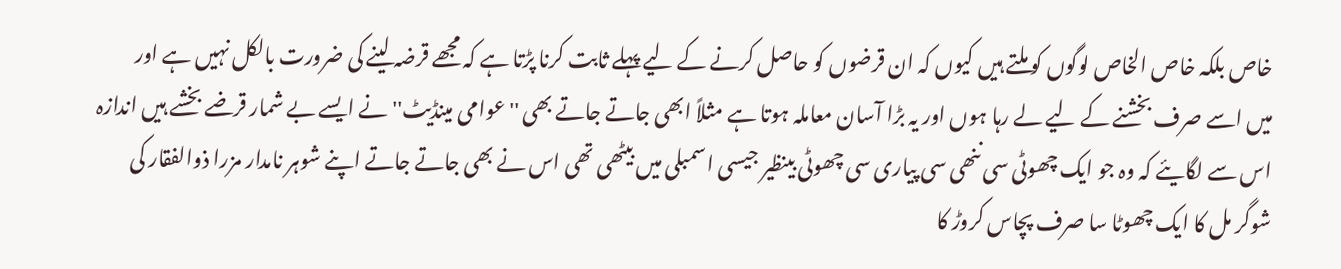خاص بلکہ خاص الخاص لوگوں کو ملتے ہیں کیوں کہ ان قرضوں کو حاصل کرنے کے لیے پہلے ثابت کرنا پڑتا ہے کہ مجھے قرضہ لینے کی ضرورت بالکل نہیں ہے اور میں اسے صرف بخشنے کے لیے لے رہا ہوں اور یہ بڑا آسان معاملہ ہوتا ہے مثلاً ابھی جاتے جاتے بھی ''عوامی مینڈیٹ'' نے ایسے بے شمار قرضے بخشے ہیں اندازہ اس سے لگایئے کہ وہ جو ایک چھوٹی سی ننھی سی پیاری سی چھوٹی بینظیر جیسی اسمبلی میں بیٹھی تھی اس نے بھی جاتے جاتے اپنے شوہر نامدار مزرا ذوالفقار کی شوگر مل کا ایک چھوٹا سا صرف پچاس کروڑ کا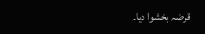قرضہ بخشوا دیا۔